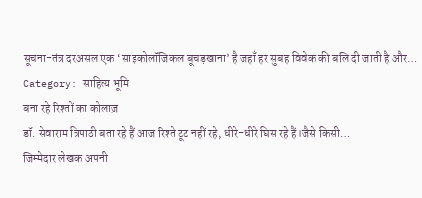सूचना-तंत्र दरअसल एक ‘साइकोलॉजिकल बूचड़खाना’ है जहाँ हर सुबह विवेक की बलि दी जाती है और…
Category: साहित्य भूमि
बना रहे रिश्तों का कोलाज़
डॉ. सेवाराम त्रिपाठी बता रहे हैं आज रिश्ते टूट नहीं रहे, धीरे-धीरे घिस रहे हैं।जैसे किसी…
जिम्मेदार लेखक अपनी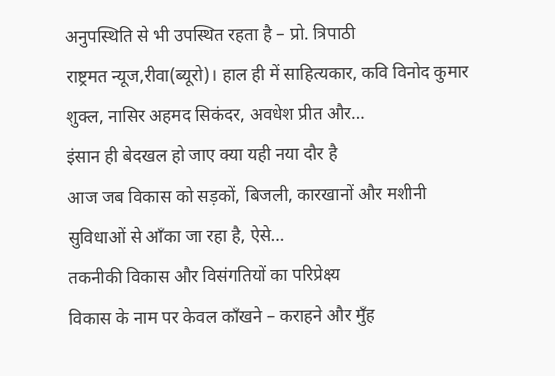अनुपस्थिति से भी उपस्थित रहता है – प्रो. त्रिपाठी
राष्ट्रमत न्यूज,रीवा(ब्यूरो)। हाल ही में साहित्यकार, कवि विनोद कुमार शुक्ल, नासिर अहमद सिकंदर, अवधेश प्रीत और…
इंसान ही बेदखल हो जाए क्या यही नया दौर है
आज जब विकास को सड़कों, बिजली, कारखानों और मशीनी सुविधाओं से आँका जा रहा है, ऐसे…
तकनीकी विकास और विसंगतियों का परिप्रेक्ष्य
विकास के नाम पर केवल काँखने – कराहने और मुँह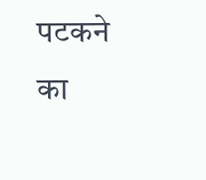पटकने का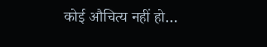कोई औचित्य नहीं हो…